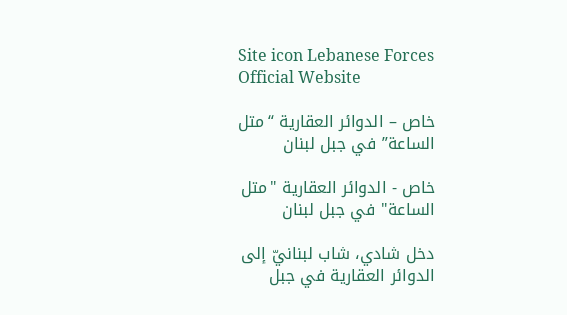Site icon Lebanese Forces Official Website

خاص – الدوائر العقارية “متل الساعة” في جبل لبنان

خاص - الدوائر العقارية "متل الساعة" في جبل لبنان

دخل شادي، شاب لبنانيّ إلى الدوائر العقارية في جبل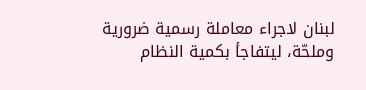لبنان لاجراء معاملة رسمية ضرورية وملحّة، ليتفاجأ بكمية النظام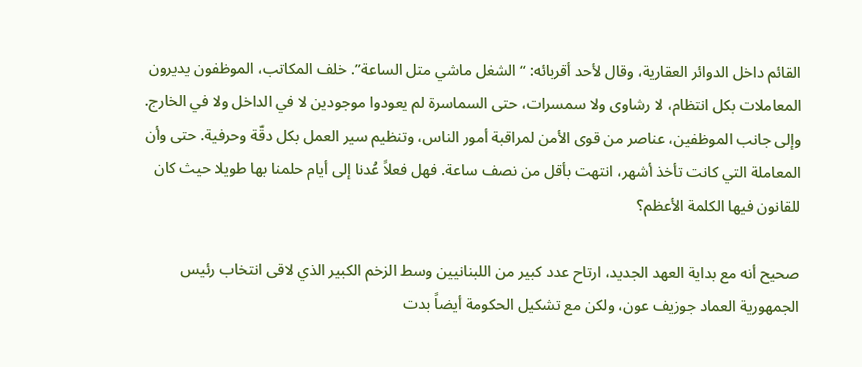القائم داخل الدوائر العقارية، وقال لأحد أقربائه: “الشغل ماشي متل الساعة”. خلف المكاتب، الموظفون يديرون المعاملات بكل انتظام، لا رشاوى ولا سمسرات، حتى السماسرة لم يعودوا موجودين لا في الداخل ولا في الخارج. وإلى جانب الموظفين، عناصر من قوى الأمن لمراقبة أمور الناس، وتنظيم سير العمل بكل دقّة وحرفية. حتى وأن المعاملة التي كانت تأخذ أشهر، انتهت بأقل من نصف ساعة. فهل فعلاً عُدنا إلى أيام حلمنا بها طويلا حيث كان للقانون فيها الكلمة الأعظم؟

صحيح أنه مع بداية العهد الجديد، ارتاح عدد كبير من اللبنانيين وسط الزخم الكبير الذي لاقى انتخاب رئيس الجمهورية العماد جوزيف عون، ولكن مع تشكيل الحكومة أيضاً بدت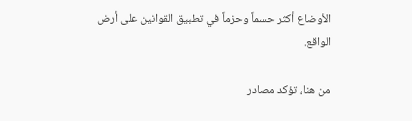الأوضاع أكثر حسماً وحزماً في تطبيق القوانين على أرض الواقع.

من هنا، تؤكد مصادر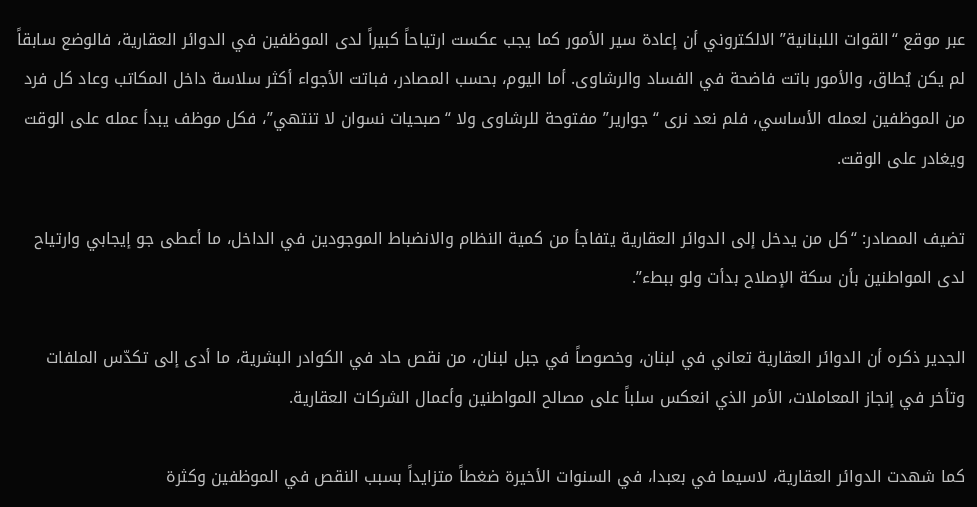عبر موقع “القوات اللبنانية” الالكتروني أن إعادة سير الأمور كما يجب عكست ارتياحاً كبيراً لدى الموظفين في الدوائر العقارية، فالوضع سابقاً لم يكن يُطاق، والأمور باتت فاضحة في الفساد والرشاوى. أما اليوم، بحسب المصادر، فباتت الأجواء أكثر سلاسة داخل المكاتب وعاد كل فرد من الموظفين لعمله الأساسي، فلم نعد نرى “جوارير” مفتوحة للرشاوى ولا “صبحيات نسوان لا تنتهي”، فكل موظف يبدأ عمله على الوقت ويغادر على الوقت.

تضيف المصادر: “كل من يدخل إلى الدوائر العقارية يتفاجأ من كمية النظام والانضباط الموجودين في الداخل، ما أعطى جو إيجابي وارتياح لدى المواطنين بأن سكة الإصلاح بدأت ولو ببطء”.

الجدير ذكره أن الدوائر العقارية تعاني في لبنان، وخصوصاً في جبل لبنان، من نقص حاد في الكوادر البشرية، ما أدى إلى تكدّس الملفات وتأخر في إنجاز المعاملات، الأمر الذي انعكس سلباً على مصالح المواطنين وأعمال الشركات العقارية.

كما شهدت الدوائر العقارية، لاسيما في بعبدا، في السنوات الأخيرة ضغطاً متزايداً بسبب النقص في الموظفين وكثرة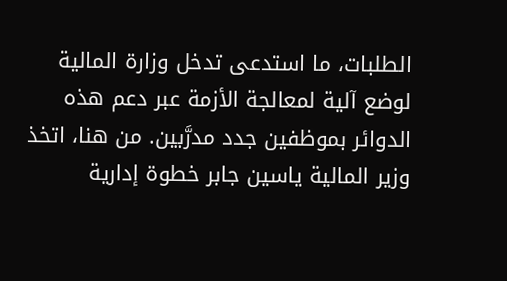الطلبات، ما استدعى تدخل وزارة المالية لوضع آلية لمعالجة الأزمة عبر دعم هذه الدوائر بموظفين جدد مدرَّبين. من هنا، اتخذ وزير المالية ياسين جابر خطوة إدارية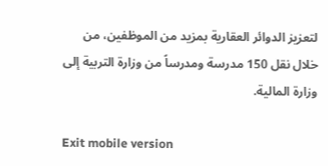لتعزيز الدوائر العقارية بمزيد من الموظفين، من خلال نقل 150 مدرسة ومدرساً من وزارة التربية إلى وزارة المالية.

Exit mobile version